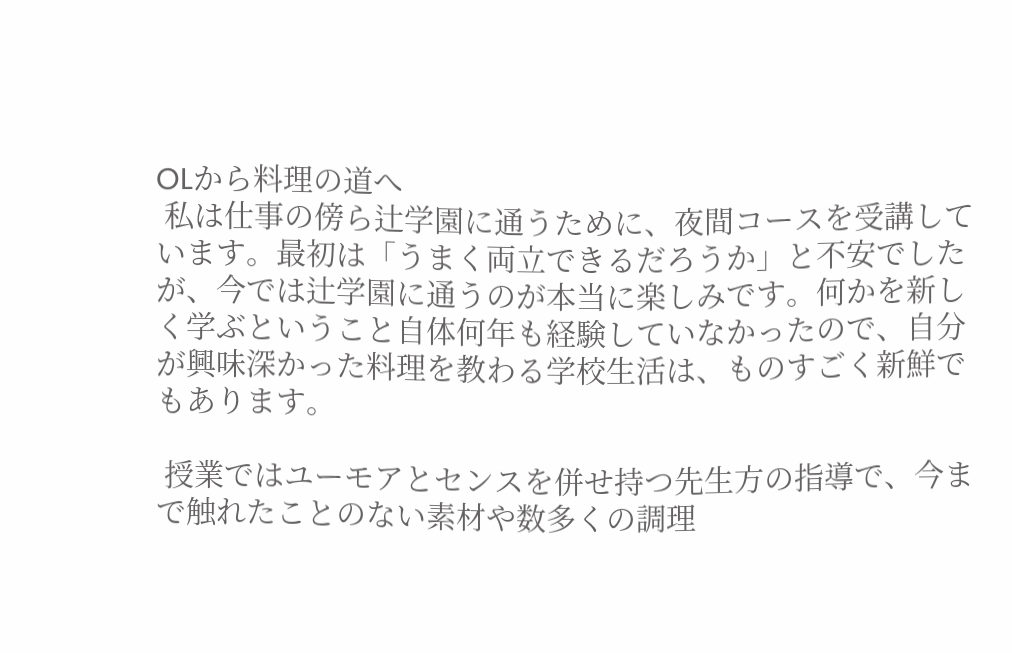OLから料理の道へ
 私は仕事の傍ら辻学園に通うために、夜間コースを受講しています。最初は「うまく両立できるだろうか」と不安でしたが、今では辻学園に通うのが本当に楽しみです。何かを新しく学ぶということ自体何年も経験していなかったので、自分が興味深かった料理を教わる学校生活は、ものすごく新鮮でもあります。

 授業ではユーモアとセンスを併せ持つ先生方の指導で、今まで触れたことのない素材や数多くの調理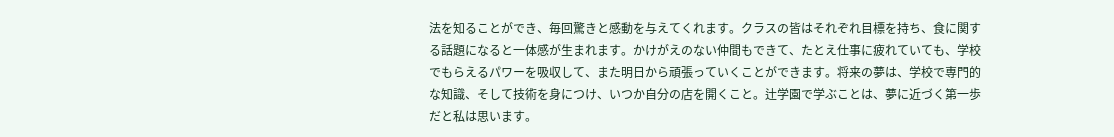法を知ることができ、毎回驚きと感動を与えてくれます。クラスの皆はそれぞれ目標を持ち、食に関する話題になると一体感が生まれます。かけがえのない仲間もできて、たとえ仕事に疲れていても、学校でもらえるパワーを吸収して、また明日から頑張っていくことができます。将来の夢は、学校で専門的な知識、そして技術を身につけ、いつか自分の店を開くこと。辻学園で学ぶことは、夢に近づく第一歩だと私は思います。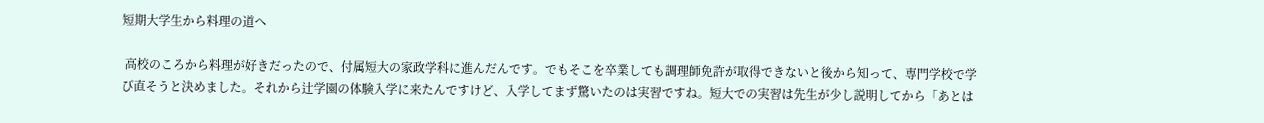短期大学生から料理の道へ

 高校のころから料理が好きだったので、付属短大の家政学科に進んだんです。でもそこを卒業しても調理師免許が取得できないと後から知って、専門学校で学び直そうと決めました。それから辻学園の体験入学に来たんですけど、入学してまず驚いたのは実習ですね。短大での実習は先生が少し説明してから「あとは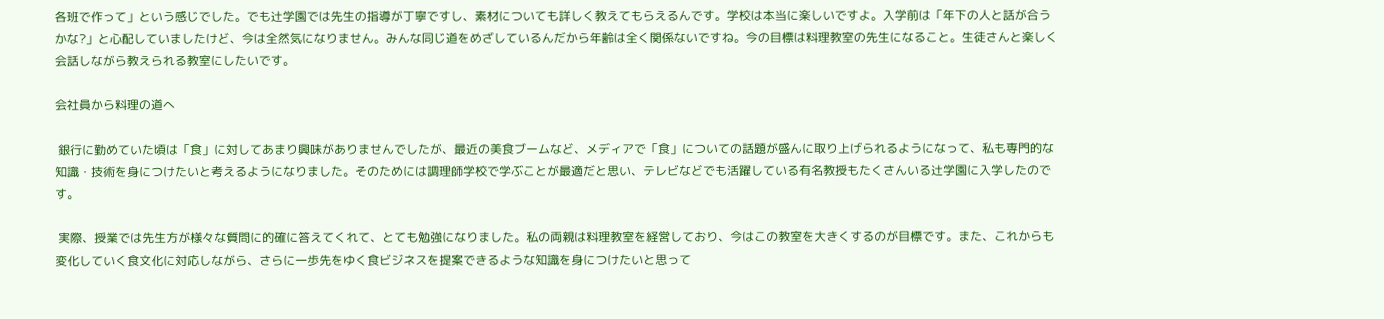各班で作って」という感じでした。でも辻学園では先生の指導が丁寧ですし、素材についても詳しく教えてもらえるんです。学校は本当に楽しいですよ。入学前は「年下の人と話が合うかな?」と心配していましたけど、今は全然気になりません。みんな同じ道をめざしているんだから年齢は全く関係ないですね。今の目標は料理教室の先生になること。生徒さんと楽しく会話しながら教えられる教室にしたいです。

会社員から料理の道へ

 銀行に勤めていた頃は「食」に対してあまり興味がありませんでしたが、最近の美食ブームなど、メディアで「食」についての話題が盛んに取り上げられるようになって、私も専門的な知識・技術を身につけたいと考えるようになりました。そのためには調理師学校で学ぶことが最適だと思い、テレビなどでも活躍している有名教授もたくさんいる辻学園に入学したのです。

 実際、授業では先生方が様々な質問に的確に答えてくれて、とても勉強になりました。私の両親は料理教室を経営しており、今はこの教室を大きくするのが目標です。また、これからも変化していく食文化に対応しながら、さらに一歩先をゆく食ビジネスを提案できるような知識を身につけたいと思って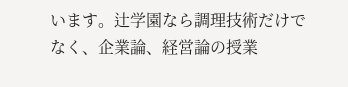います。辻学園なら調理技術だけでなく、企業論、経営論の授業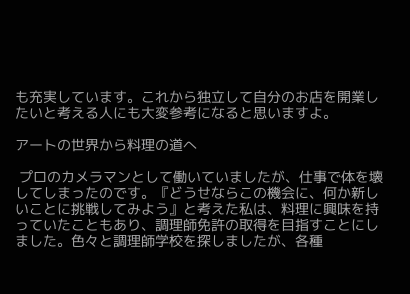も充実しています。これから独立して自分のお店を開業したいと考える人にも大変参考になると思いますよ。

アートの世界から料理の道へ

 プロのカメラマンとして働いていましたが、仕事で体を壊してしまったのです。『どうせならこの機会に、何か新しいことに挑戦してみよう』と考えた私は、料理に興味を持っていたこともあり、調理師免許の取得を目指すことにしました。色々と調理師学校を探しましたが、各種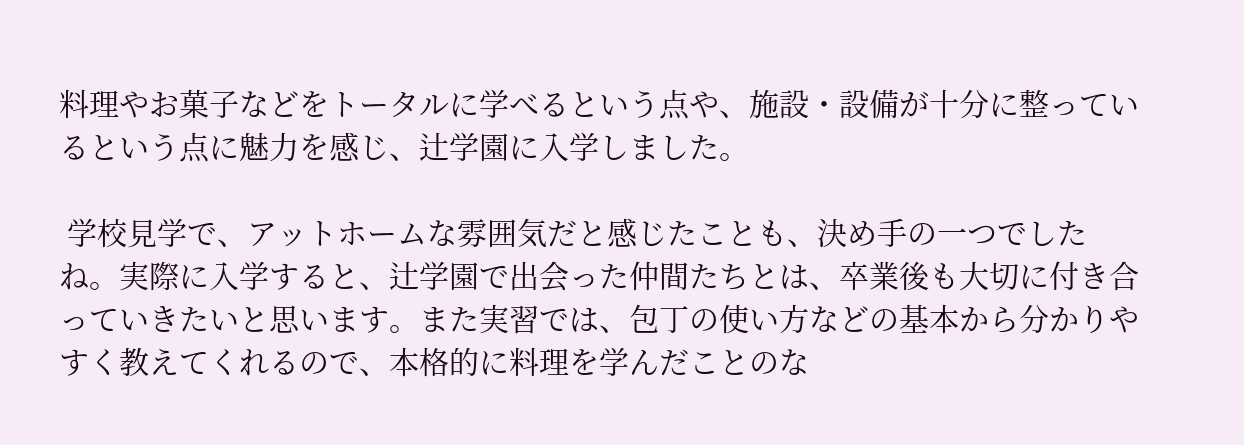料理やお菓子などをトータルに学べるという点や、施設・設備が十分に整っているという点に魅力を感じ、辻学園に入学しました。

 学校見学で、アットホームな雰囲気だと感じたことも、決め手の一つでしたね。実際に入学すると、辻学園で出会った仲間たちとは、卒業後も大切に付き合っていきたいと思います。また実習では、包丁の使い方などの基本から分かりやすく教えてくれるので、本格的に料理を学んだことのな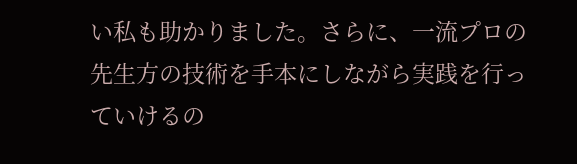い私も助かりました。さらに、一流プロの先生方の技術を手本にしながら実践を行っていけるの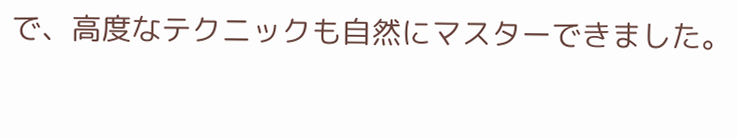で、高度なテクニックも自然にマスターできました。